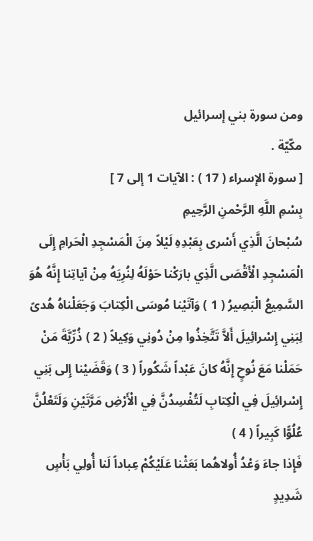ومن سورة بني إسرائيل
مكّيّة .
[ سورة الإسراء ( 17 ) : الآيات 1 إلى 7 ]
بِسْمِ اللَّهِ الرَّحْمنِ الرَّحِيمِ
سُبْحانَ الَّذِي أَسْرى بِعَبْدِهِ لَيْلاً مِنَ الْمَسْجِدِ الْحَرامِ إِلَى الْمَسْجِدِ الْأَقْصَى الَّذِي بارَكْنا حَوْلَهُ لِنُرِيَهُ مِنْ آياتِنا إِنَّهُ هُوَ السَّمِيعُ الْبَصِيرُ ( 1 ) وَآتَيْنا مُوسَى الْكِتابَ وَجَعَلْناهُ هُدىً لِبَنِي إِسْرائِيلَ أَلاَّ تَتَّخِذُوا مِنْ دُونِي وَكِيلاً ( 2 ) ذُرِّيَّةَ مَنْ حَمَلْنا مَعَ نُوحٍ إِنَّهُ كانَ عَبْداً شَكُوراً ( 3 ) وَقَضَيْنا إِلى بَنِي إِسْرائِيلَ فِي الْكِتابِ لَتُفْسِدُنَّ فِي الْأَرْضِ مَرَّتَيْنِ وَلَتَعْلُنَّ عُلُوًّا كَبِيراً ( 4 )
فَإِذا جاءَ وَعْدُ أُولاهُما بَعَثْنا عَلَيْكُمْ عِباداً لَنا أُولِي بَأْسٍ شَدِيدٍ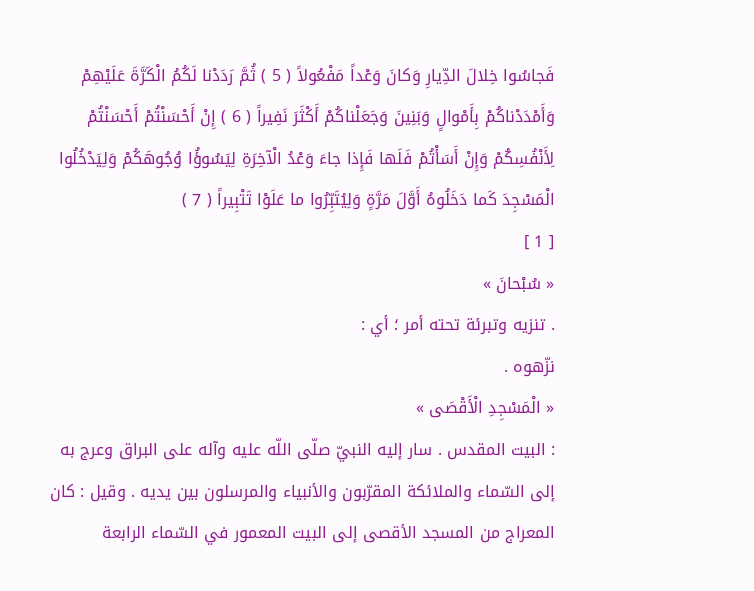فَجاسُوا خِلالَ الدِّيارِ وَكانَ وَعْداً مَفْعُولاً ( 5 ) ثُمَّ رَدَدْنا لَكُمُ الْكَرَّةَ عَلَيْهِمْ وَأَمْدَدْناكُمْ بِأَمْوالٍ وَبَنِينَ وَجَعَلْناكُمْ أَكْثَرَ نَفِيراً ( 6 ) إِنْ أَحْسَنْتُمْ أَحْسَنْتُمْ لِأَنْفُسِكُمْ وَإِنْ أَسَأْتُمْ فَلَها فَإِذا جاءَ وَعْدُ الْآخِرَةِ لِيَسُوؤُا وُجُوهَكُمْ وَلِيَدْخُلُوا الْمَسْجِدَ كَما دَخَلُوهُ أَوَّلَ مَرَّةٍ وَلِيُتَبِّرُوا ما عَلَوْا تَتْبِيراً ( 7 )
[ 1 ]
« سُبْحانَ »
. تنزيه وتبرئة تحته أمر ؛ أي :
نزّهوه .
« الْمَسْجِدِ الْأَقْصَى »
: البيت المقدس . سار إليه النبيّ صلّى اللّه عليه وآله على البراق وعرج به إلى السّماء والملائكة المقرّبون والأنبياء والمرسلون بين يديه . وقيل : كان المعراج من المسجد الأقصى إلى البيت المعمور في السّماء الرابعة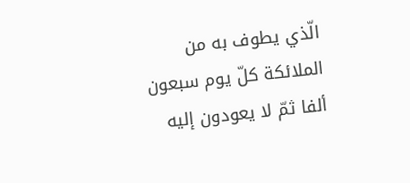الّذي يطوف به من الملائكة كلّ يوم سبعون ألفا ثمّ لا يعودون إليه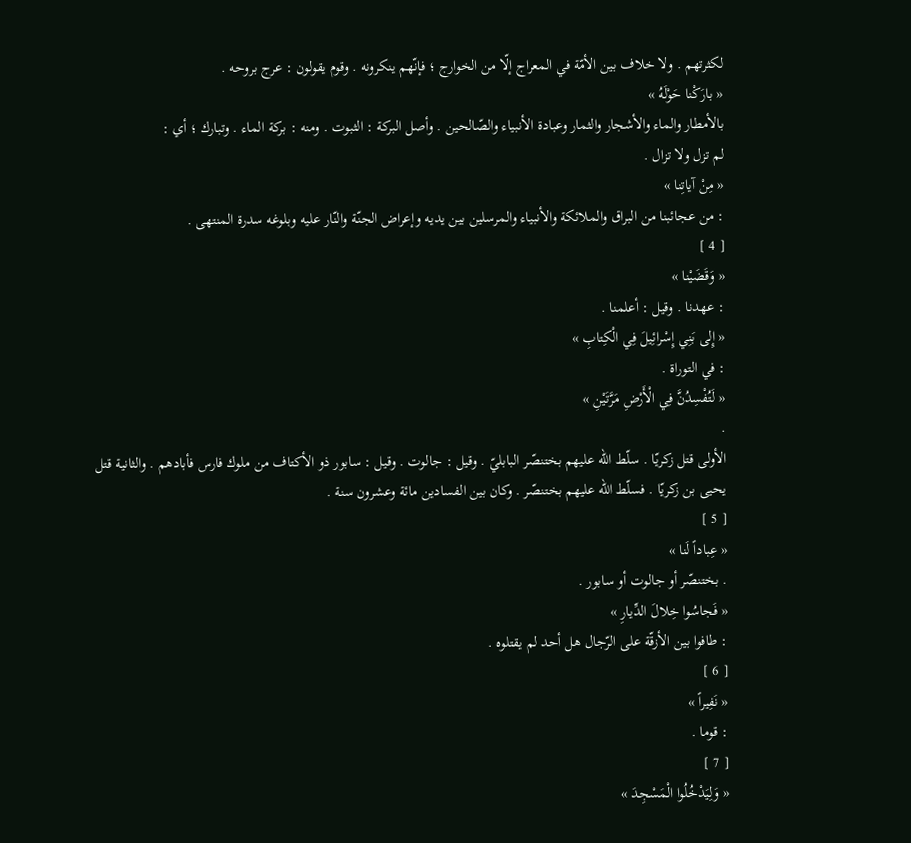لكثرتهم . ولا خلاف بين الأمّة في المعراج إلّا من الخوارج ؛ فإنّهم ينكرونه . وقوم يقولون : عرج بروحه .
« بارَكْنا حَوْلَهُ »
بالأمطار والماء والأشجار والثمار وعبادة الأنبياء والصّالحين . وأصل البركة : الثبوت . ومنه : بركة الماء . وتبارك ؛ أي :
لم تزل ولا تزال .
« مِنْ آياتِنا »
: من عجائبنا من البراق والملائكة والأنبياء والمرسلين بين يديه وإعراض الجنّة والنّار عليه وبلوغه سدرة المنتهى .
[ 4 ]
« وَقَضَيْنا »
: عهدنا . وقيل : أعلمنا .
« إِلى بَنِي إِسْرائِيلَ فِي الْكِتابِ »
: في التوراة .
« لَتُفْسِدُنَّ فِي الْأَرْضِ مَرَّتَيْنِ »
.
الأولى قتل زكريّا . سلّط اللّه عليهم بختنصّر البابليّ . وقيل : جالوت . وقيل : سابور ذو الأكتاف من ملوك فارس فأبادهم . والثانية قتل يحيى بن زكريّا . فسلّط اللّه عليهم بختنصّر . وكان بين الفسادين مائة وعشرون سنة .
[ 5 ]
« عِباداً لَنا »
. بختنصّر أو جالوت أو سابور .
« فَجاسُوا خِلالَ الدِّيارِ »
: طافوا بين الأزقّة على الرّجال هل أحد لم يقتلوه .
[ 6 ]
« نَفِيراً »
: قوما .
[ 7 ]
« وَلِيَدْخُلُوا الْمَسْجِدَ »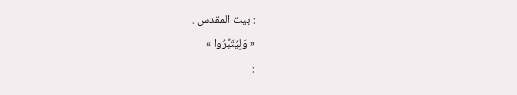: بيت المقدس .
« وَلِيُتَبِّرُوا »
: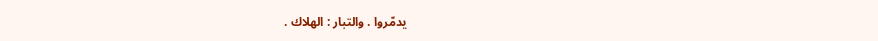يدمّروا . والتبار : الهلاك .